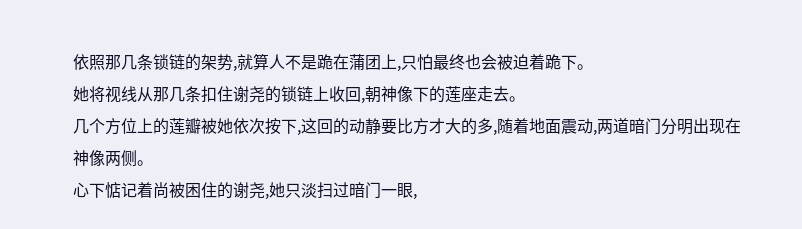依照那几条锁链的架势,就算人不是跪在蒲团上,只怕最终也会被迫着跪下。
她将视线从那几条扣住谢尧的锁链上收回,朝神像下的莲座走去。
几个方位上的莲瓣被她依次按下,这回的动静要比方才大的多,随着地面震动,两道暗门分明出现在神像两侧。
心下惦记着尚被困住的谢尧,她只淡扫过暗门一眼,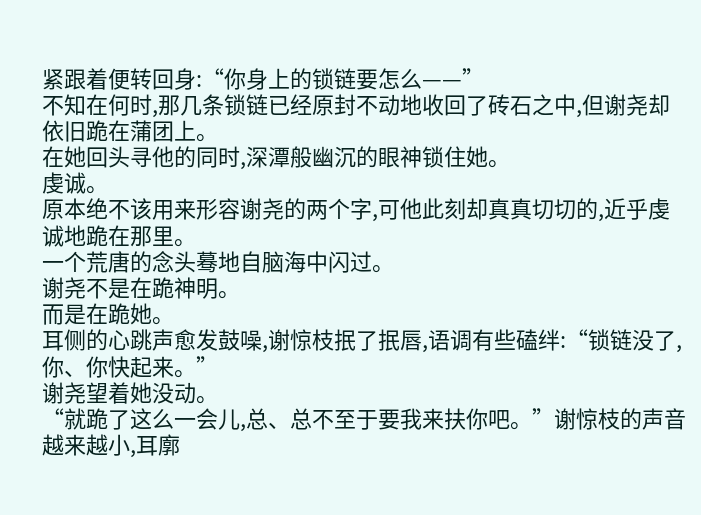紧跟着便转回身:“你身上的锁链要怎么——”
不知在何时,那几条锁链已经原封不动地收回了砖石之中,但谢尧却依旧跪在蒲团上。
在她回头寻他的同时,深潭般幽沉的眼神锁住她。
虔诚。
原本绝不该用来形容谢尧的两个字,可他此刻却真真切切的,近乎虔诚地跪在那里。
一个荒唐的念头蓦地自脑海中闪过。
谢尧不是在跪神明。
而是在跪她。
耳侧的心跳声愈发鼓噪,谢惊枝抿了抿唇,语调有些磕绊:“锁链没了,你、你快起来。”
谢尧望着她没动。
“就跪了这么一会儿,总、总不至于要我来扶你吧。”谢惊枝的声音越来越小,耳廓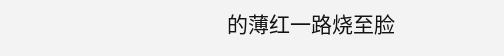的薄红一路烧至脸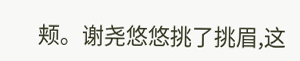颊。谢尧悠悠挑了挑眉,这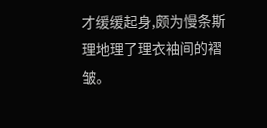才缓缓起身,颇为慢条斯理地理了理衣袖间的褶皱。